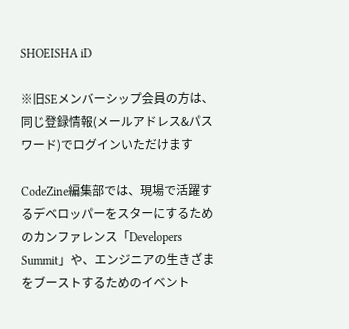SHOEISHA iD

※旧SEメンバーシップ会員の方は、同じ登録情報(メールアドレス&パスワード)でログインいただけます

CodeZine編集部では、現場で活躍するデベロッパーをスターにするためのカンファレンス「Developers Summit」や、エンジニアの生きざまをブーストするためのイベント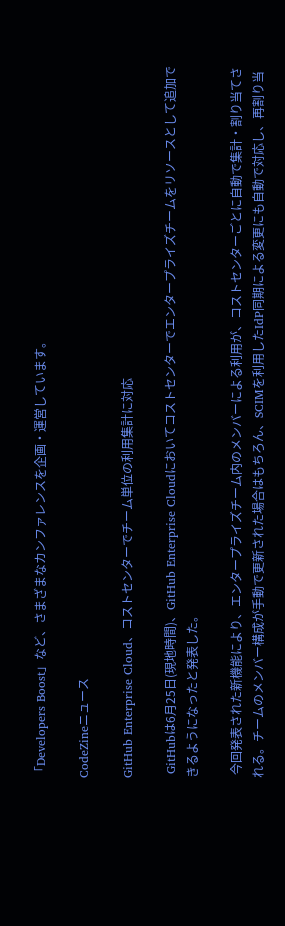「Developers Boost」など、さまざまなカンファレンスを企画・運営しています。

CodeZineニュース

GitHub Enterprise Cloud、コストセンターでチーム単位の利用集計に対応

 GitHubは6月25日(現地時間)、GitHub Enterprise Cloudにおいてコストセンターでエンタープライズチームをリソースとして追加できるようになったと発表した。

 今回発表された新機能により、エンタープライズチーム内のメンバーによる利用が、コストセンターごとに自動で集計・割り当てされる。チームのメンバー構成が手動で更新された場合はもちろん、SCIMを利用したIdP同期による変更にも自動で対応し、再割り当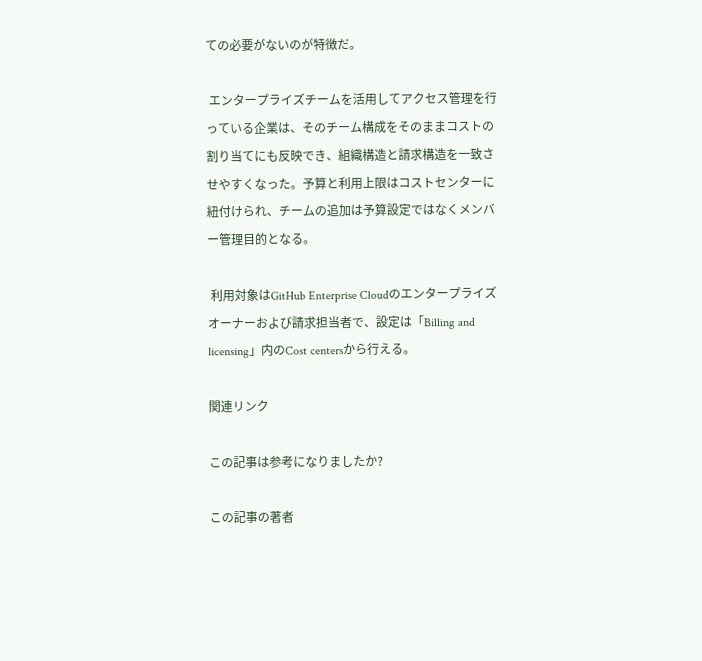ての必要がないのが特徴だ。

 エンタープライズチームを活用してアクセス管理を行っている企業は、そのチーム構成をそのままコストの割り当てにも反映でき、組織構造と請求構造を一致させやすくなった。予算と利用上限はコストセンターに紐付けられ、チームの追加は予算設定ではなくメンバー管理目的となる。

 利用対象はGitHub Enterprise Cloudのエンタープライズオーナーおよび請求担当者で、設定は「Billing and licensing」内のCost centersから行える。

関連リンク

この記事は参考になりましたか?

この記事の著者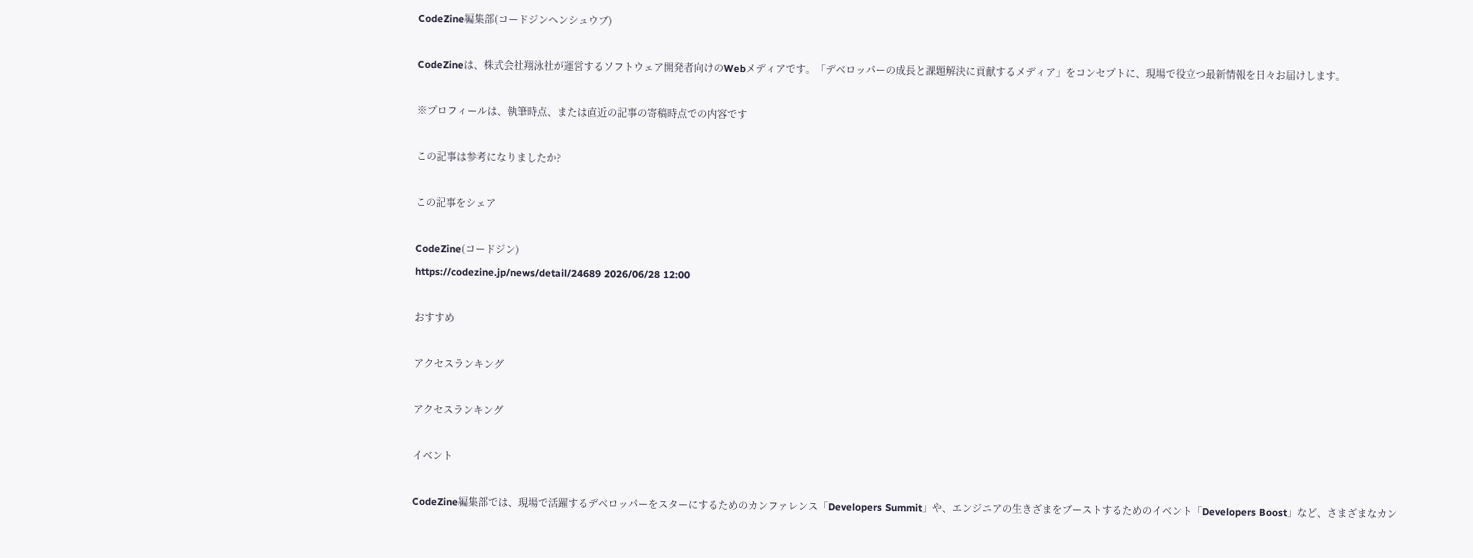CodeZine編集部(コードジンヘンシュウブ)

CodeZineは、株式会社翔泳社が運営するソフトウェア開発者向けのWebメディアです。「デベロッパーの成長と課題解決に貢献するメディア」をコンセプトに、現場で役立つ最新情報を日々お届けします。

※プロフィールは、執筆時点、または直近の記事の寄稿時点での内容です

この記事は参考になりましたか?

この記事をシェア

CodeZine(コードジン)
https://codezine.jp/news/detail/24689 2026/06/28 12:00

おすすめ

アクセスランキング

アクセスランキング

イベント

CodeZine編集部では、現場で活躍するデベロッパーをスターにするためのカンファレンス「Developers Summit」や、エンジニアの生きざまをブーストするためのイベント「Developers Boost」など、さまざまなカン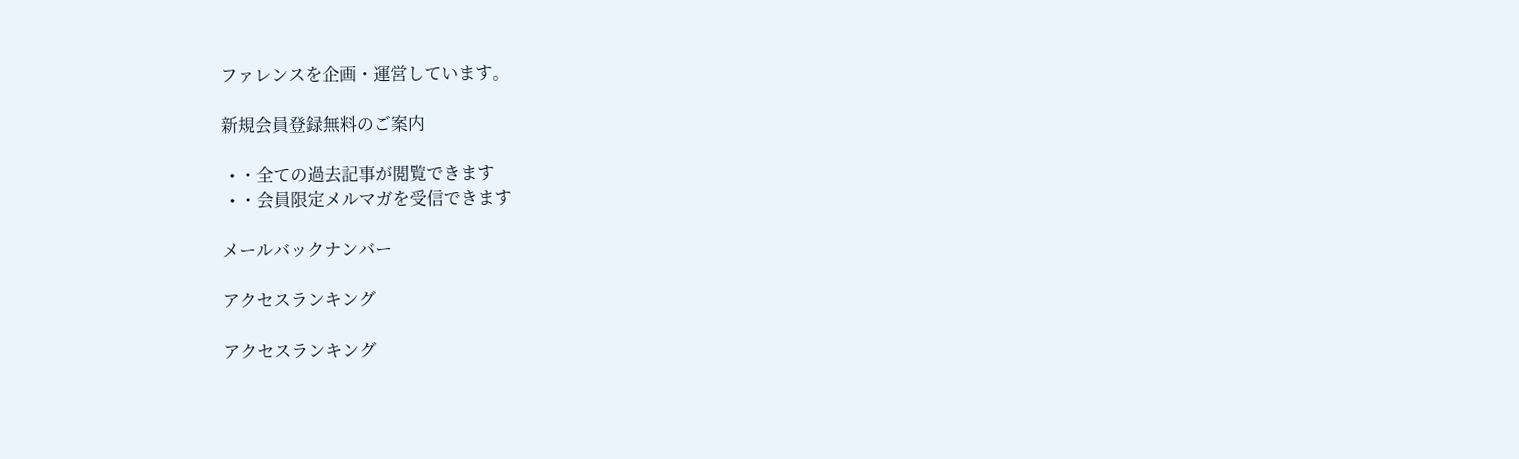ファレンスを企画・運営しています。

新規会員登録無料のご案内

  • ・全ての過去記事が閲覧できます
  • ・会員限定メルマガを受信できます

メールバックナンバー

アクセスランキング

アクセスランキング